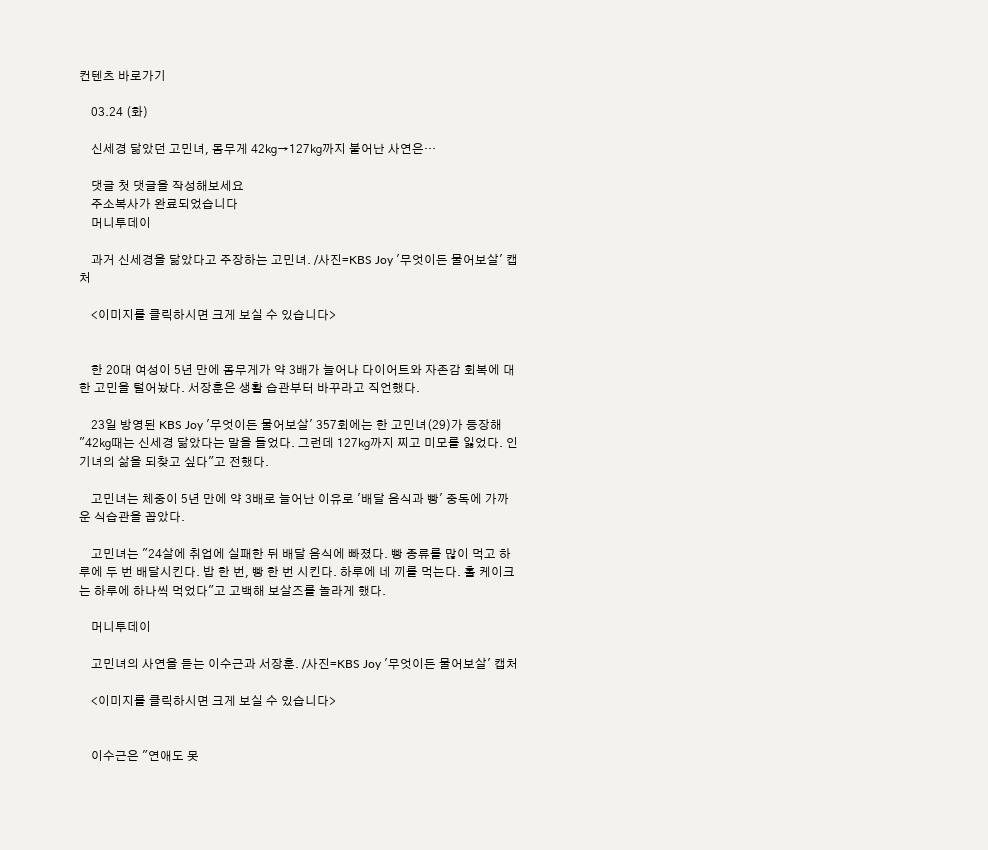컨텐츠 바로가기

    03.24 (화)

    신세경 닮았던 고민녀, 몸무게 42㎏→127㎏까지 불어난 사연은…

    댓글 첫 댓글을 작성해보세요
    주소복사가 완료되었습니다
    머니투데이

    과거 신세경을 닮았다고 주장하는 고민녀. /사진=KBS Joy '무엇이든 물어보살' 캡처

    <이미지를 클릭하시면 크게 보실 수 있습니다>


    한 20대 여성이 5년 만에 몸무게가 약 3배가 늘어나 다이어트와 자존감 회복에 대한 고민을 털어놨다. 서장훈은 생활 습관부터 바꾸라고 직언했다.

    23일 방영된 KBS Joy '무엇이든 물어보살' 357회에는 한 고민녀(29)가 등장해 "42㎏때는 신세경 닮았다는 말을 들었다. 그런데 127㎏까지 찌고 미모를 잃었다. 인기녀의 삶을 되찾고 싶다"고 전했다.

    고민녀는 체중이 5년 만에 약 3배로 늘어난 이유로 '배달 음식과 빵' 중독에 가까운 식습관을 꼽았다.

    고민녀는 "24살에 취업에 실패한 뒤 배달 음식에 빠졌다. 빵 종류를 많이 먹고 하루에 두 번 배달시킨다. 밥 한 번, 빵 한 번 시킨다. 하루에 네 끼를 먹는다. 홀 케이크는 하루에 하나씩 먹었다"고 고백해 보살즈를 놀라게 했다.

    머니투데이

    고민녀의 사연을 듣는 이수근과 서장훈. /사진=KBS Joy '무엇이든 물어보살' 캡처

    <이미지를 클릭하시면 크게 보실 수 있습니다>


    이수근은 "연애도 못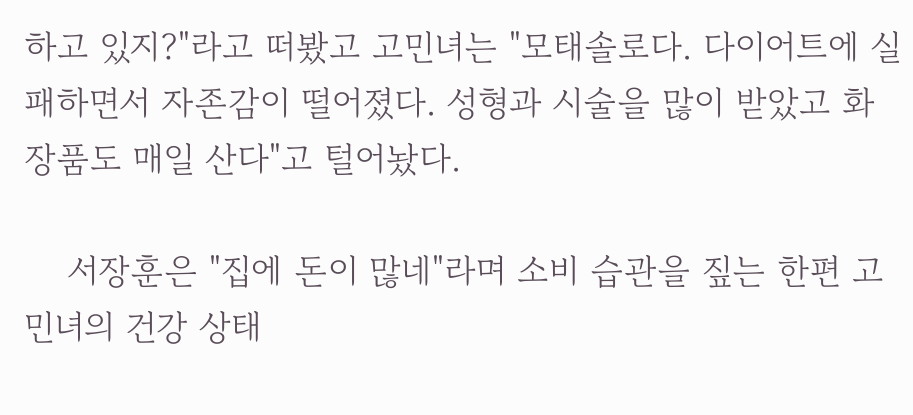하고 있지?"라고 떠봤고 고민녀는 "모태솔로다. 다이어트에 실패하면서 자존감이 떨어졌다. 성형과 시술을 많이 받았고 화장품도 매일 산다"고 털어놨다.

    서장훈은 "집에 돈이 많네"라며 소비 습관을 짚는 한편 고민녀의 건강 상태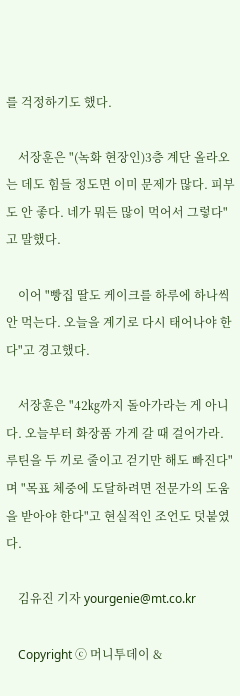를 걱정하기도 했다.

    서장훈은 "(녹화 현장인)3층 계단 올라오는 데도 힘들 정도면 이미 문제가 많다. 피부도 안 좋다. 네가 뭐든 많이 먹어서 그렇다"고 말했다.

    이어 "빵집 딸도 케이크를 하루에 하나씩 안 먹는다. 오늘을 계기로 다시 태어나야 한다"고 경고했다.

    서장훈은 "42㎏까지 돌아가라는 게 아니다. 오늘부터 화장품 가게 갈 때 걸어가라. 루틴을 두 끼로 줄이고 걷기만 해도 빠진다"며 "목표 체중에 도달하려면 전문가의 도움을 받아야 한다"고 현실적인 조언도 덧붙였다.

    김유진 기자 yourgenie@mt.co.kr

    Copyright ⓒ 머니투데이 &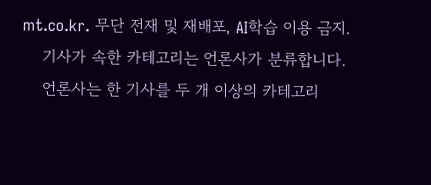mt.co.kr. 무단 전재 및 재배포, AI학습 이용 금지.
    기사가 속한 카테고리는 언론사가 분류합니다.
    언론사는 한 기사를 두 개 이상의 카테고리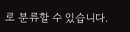로 분류할 수 있습니다.